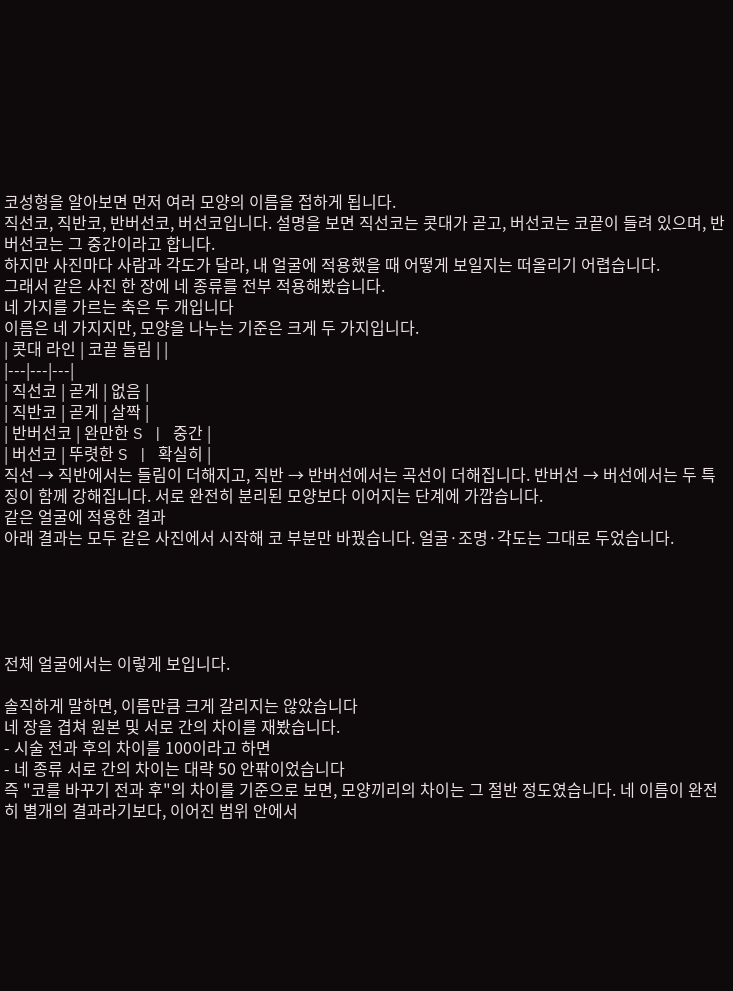코성형을 알아보면 먼저 여러 모양의 이름을 접하게 됩니다.
직선코, 직반코, 반버선코, 버선코입니다. 설명을 보면 직선코는 콧대가 곧고, 버선코는 코끝이 들려 있으며, 반버선코는 그 중간이라고 합니다.
하지만 사진마다 사람과 각도가 달라, 내 얼굴에 적용했을 때 어떻게 보일지는 떠올리기 어렵습니다.
그래서 같은 사진 한 장에 네 종류를 전부 적용해봤습니다.
네 가지를 가르는 축은 두 개입니다
이름은 네 가지지만, 모양을 나누는 기준은 크게 두 가지입니다.
| 콧대 라인 | 코끝 들림 | |
|---|---|---|
| 직선코 | 곧게 | 없음 |
| 직반코 | 곧게 | 살짝 |
| 반버선코 | 완만한 S | 중간 |
| 버선코 | 뚜렷한 S | 확실히 |
직선 → 직반에서는 들림이 더해지고, 직반 → 반버선에서는 곡선이 더해집니다. 반버선 → 버선에서는 두 특징이 함께 강해집니다. 서로 완전히 분리된 모양보다 이어지는 단계에 가깝습니다.
같은 얼굴에 적용한 결과
아래 결과는 모두 같은 사진에서 시작해 코 부분만 바꿨습니다. 얼굴·조명·각도는 그대로 두었습니다.





전체 얼굴에서는 이렇게 보입니다.

솔직하게 말하면, 이름만큼 크게 갈리지는 않았습니다
네 장을 겹쳐 원본 및 서로 간의 차이를 재봤습니다.
- 시술 전과 후의 차이를 100이라고 하면
- 네 종류 서로 간의 차이는 대략 50 안팎이었습니다
즉 "코를 바꾸기 전과 후"의 차이를 기준으로 보면, 모양끼리의 차이는 그 절반 정도였습니다. 네 이름이 완전히 별개의 결과라기보다, 이어진 범위 안에서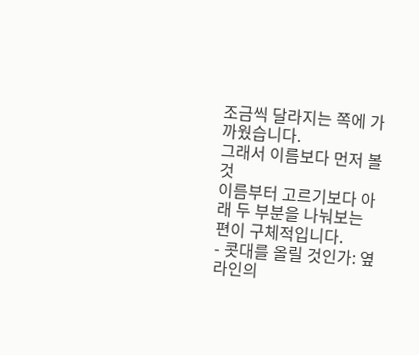조금씩 달라지는 쪽에 가까웠습니다.
그래서 이름보다 먼저 볼 것
이름부터 고르기보다 아래 두 부분을 나눠보는 편이 구체적입니다.
- 콧대를 올릴 것인가: 옆라인의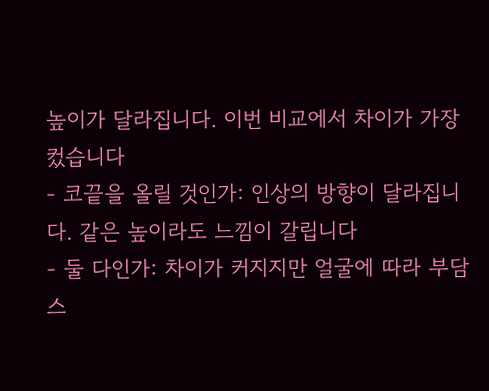높이가 달라집니다. 이번 비교에서 차이가 가장 컸습니다
- 코끝을 올릴 것인가: 인상의 방향이 달라집니다. 같은 높이라도 느낌이 갈립니다
- 둘 다인가: 차이가 커지지만 얼굴에 따라 부담스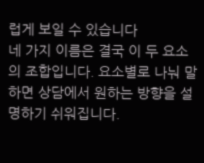럽게 보일 수 있습니다
네 가지 이름은 결국 이 두 요소의 조합입니다. 요소별로 나눠 말하면 상담에서 원하는 방향을 설명하기 쉬워집니다.